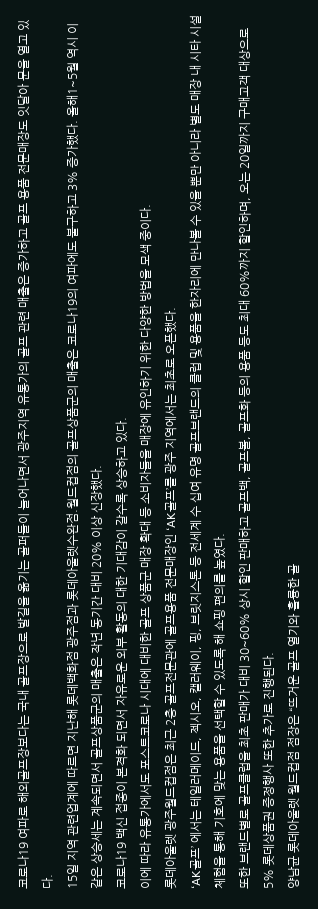코로나19 여파로 해외골프장보다는 국내 골프장으로 발길을 옮기는 골퍼들이 늘어나면서 광주지역 유통가의 골프 관련 매출은 증가하고 골프 용품 전문매장도 잇달아 문을 열고 있다.
15일 지역 관련업계에 따르면 지난해 롯데백화점 광주점과 롯데아울렛수완점.월드컵점의 골프상품군의 매출은 코로나19의 여파에도 불구하고 3% 증가했다. 올해1~5월 역시 이 같은 상승세는 계속되면서 골프상품군의 매출은 작년 동기간 대비 20% 이상 신장했다.
코로나19 백신 접종이 본격화 되면서 자유로운 외부 활동의 대한 기대감이 갈수록 상승하고 있다.
이에 따라 유통가에서도 포스트코로나 시대에 대비한 골프 상품군 매장 확대 등 소비자들을 매장에 유인하기 위한 다양한 방법을 모색 중이다.
롯데아울렛 광주월드컵점은 최근 2층 골프전문관에 골프용품 전문매장인 ‘AK골프’를 광주 지역에서는 최초로 오픈했다.
‘AK골프’ 에서는 테일러메이드, 젝시오, 캘러웨이, 핑, 브릿지스톤 등 전세계 수 십여 유명 골프브랜드의 클럽 및 용품을 한자리에 만나볼 수 있을 뿐만 아니라 별도 매장 내 시타 시설 체험을 통해 기호에 맞는 용품을 선택할 수 있도록 해 쇼핑 편의를 높였다.
또한 브랜드별로 골프클럽을 최초 판매가 대비 30~60% 상시 할인 판매하고 골프백, 골프볼, 골프화 등의 용품 등도 최대 60%까지 할인하며, 오는 20일까지 구매고객 대상으로 5% 롯데상품권 증정행사 또한 추가로 진행된다.
양남균 롯데아울렛 월드컵점 점장은 “뜨거운 골프 열기와 훌륭한 골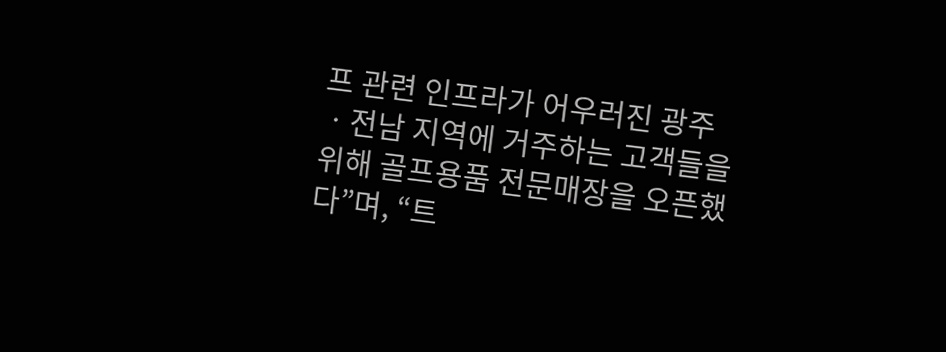프 관련 인프라가 어우러진 광주ㆍ전남 지역에 거주하는 고객들을 위해 골프용품 전문매장을 오픈했다”며, “트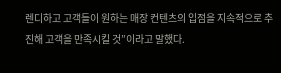렌디하고 고객들이 원하는 매장 컨텐츠의 입점을 지속적으로 추진해 고객을 만족시킬 것”이라고 말했다.